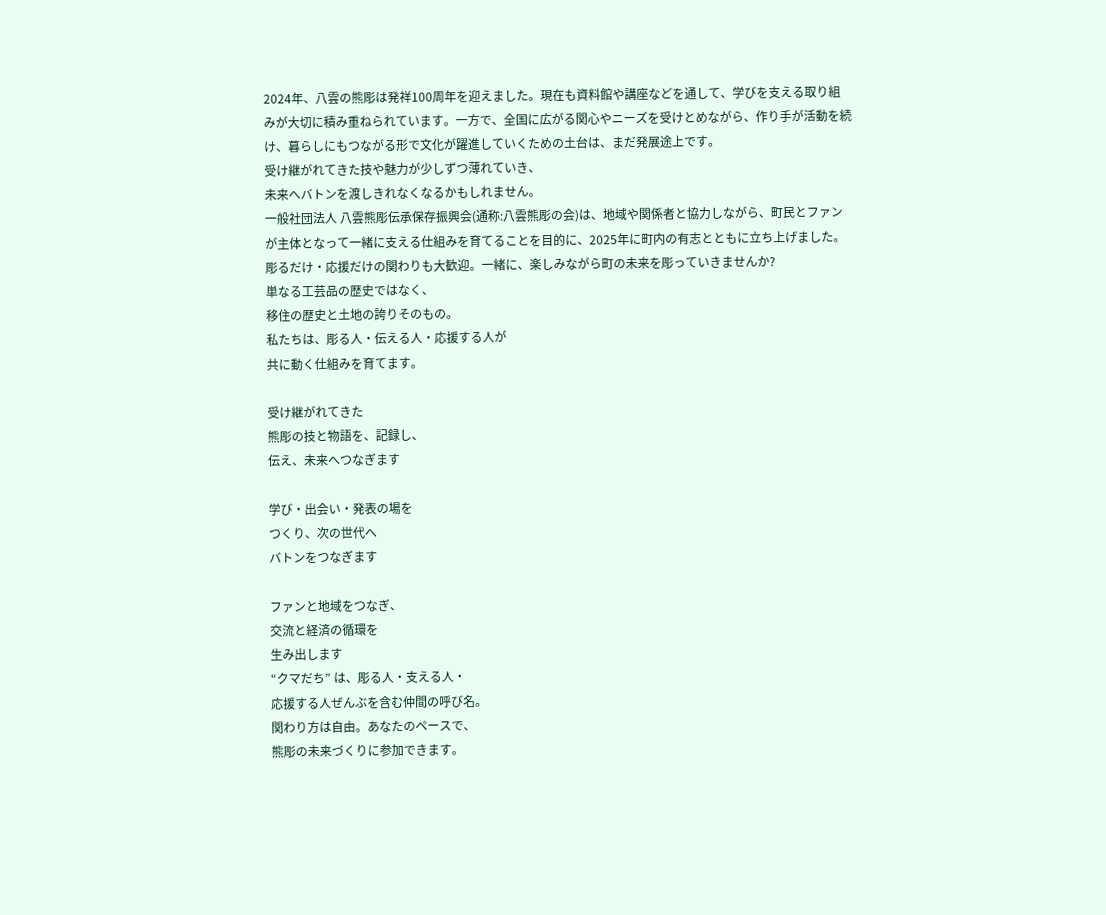2024年、八雲の熊彫は発祥100周年を迎えました。現在も資料館や講座などを通して、学びを支える取り組みが大切に積み重ねられています。一方で、全国に広がる関心やニーズを受けとめながら、作り手が活動を続け、暮らしにもつながる形で文化が躍進していくための土台は、まだ発展途上です。
受け継がれてきた技や魅力が少しずつ薄れていき、
未来へバトンを渡しきれなくなるかもしれません。
一般社団法人 八雲熊彫伝承保存振興会(通称:八雲熊彫の会)は、地域や関係者と協力しながら、町民とファンが主体となって一緒に支える仕組みを育てることを目的に、2025年に町内の有志とともに立ち上げました。
彫るだけ・応援だけの関わりも大歓迎。一緒に、楽しみながら町の未来を彫っていきませんか?
単なる工芸品の歴史ではなく、
移住の歴史と土地の誇りそのもの。
私たちは、彫る人・伝える人・応援する人が
共に動く仕組みを育てます。

受け継がれてきた
熊彫の技と物語を、記録し、
伝え、未来へつなぎます

学び・出会い・発表の場を
つくり、次の世代へ
バトンをつなぎます

ファンと地域をつなぎ、
交流と経済の循環を
生み出します
“クマだち” は、彫る人・支える人・
応援する人ぜんぶを含む仲間の呼び名。
関わり方は自由。あなたのペースで、
熊彫の未来づくりに参加できます。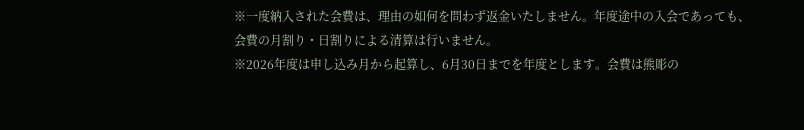※一度納入された会費は、理由の如何を問わず返金いたしません。年度途中の入会であっても、会費の月割り・日割りによる清算は行いません。
※2026年度は申し込み月から起算し、6月30日までを年度とします。会費は熊彫の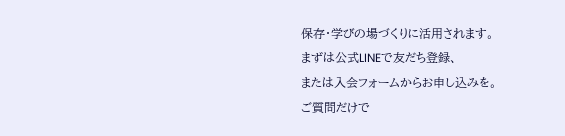保存・学びの場づくりに活用されます。
まずは公式LINEで友だち登録、
または入会フォームからお申し込みを。
ご質問だけで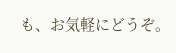も、お気軽にどうぞ。